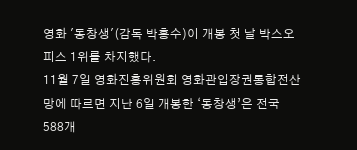영화 '동창생'(감독 박홍수)이 개봉 첫 날 박스오피스 1위를 차지했다.
11월 7일 영화진흥위원회 영화관입장권통합전산망에 따르면 지난 6일 개봉한 ‘동창생’은 전국 588개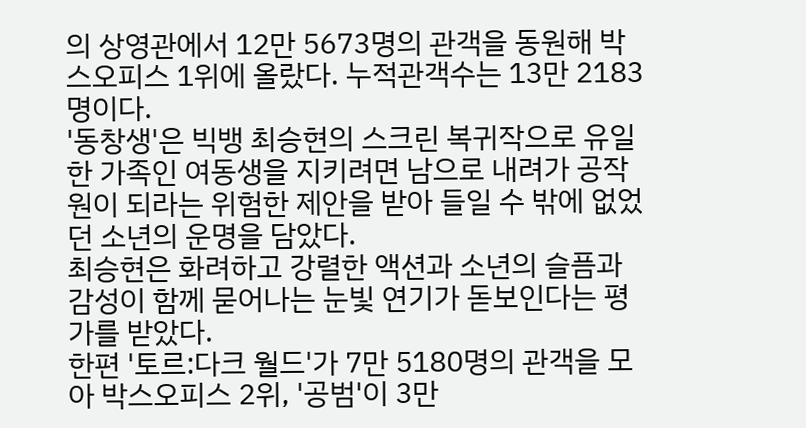의 상영관에서 12만 5673명의 관객을 동원해 박스오피스 1위에 올랐다. 누적관객수는 13만 2183명이다.
'동창생'은 빅뱅 최승현의 스크린 복귀작으로 유일한 가족인 여동생을 지키려면 남으로 내려가 공작원이 되라는 위험한 제안을 받아 들일 수 밖에 없었던 소년의 운명을 담았다.
최승현은 화려하고 강렬한 액션과 소년의 슬픔과 감성이 함께 묻어나는 눈빛 연기가 돋보인다는 평가를 받았다.
한편 '토르:다크 월드'가 7만 5180명의 관객을 모아 박스오피스 2위, '공범'이 3만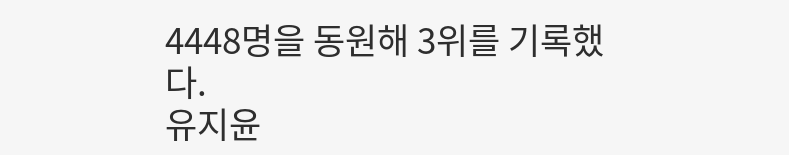4448명을 동원해 3위를 기록했다.
유지윤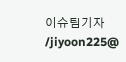이슈팀기자 /jiyoon225@